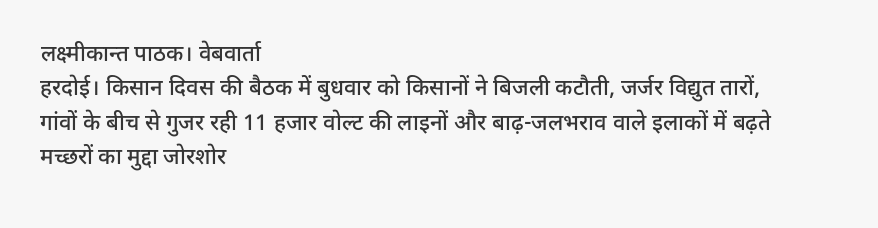लक्ष्मीकान्त पाठक। वेबवार्ता
हरदोई। किसान दिवस की बैठक में बुधवार को किसानों ने बिजली कटौती, जर्जर विद्युत तारों, गांवों के बीच से गुजर रही 11 हजार वोल्ट की लाइनों और बाढ़-जलभराव वाले इलाकों में बढ़ते मच्छरों का मुद्दा जोरशोर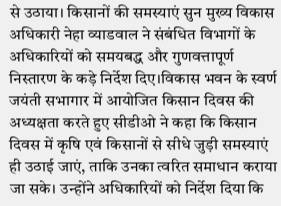से उठाया। किसानों की समस्याएं सुन मुख्य विकास अधिकारी नेहा व्याडवाल ने संबंधित विभागों के अधिकारियों को समयबद्ध और गुणवत्तापूर्ण निस्तारण के कड़े निर्देश दिए।विकास भवन के स्वर्ण जयंती सभागार में आयोजित किसान दिवस की अध्यक्षता करते हुए सीडीओ ने कहा कि किसान दिवस में कृषि एवं किसानों से सीधे जुड़ी समस्याएं ही उठाई जाएं, ताकि उनका त्वरित समाधान कराया जा सके। उन्होंने अधिकारियों को निर्देश दिया कि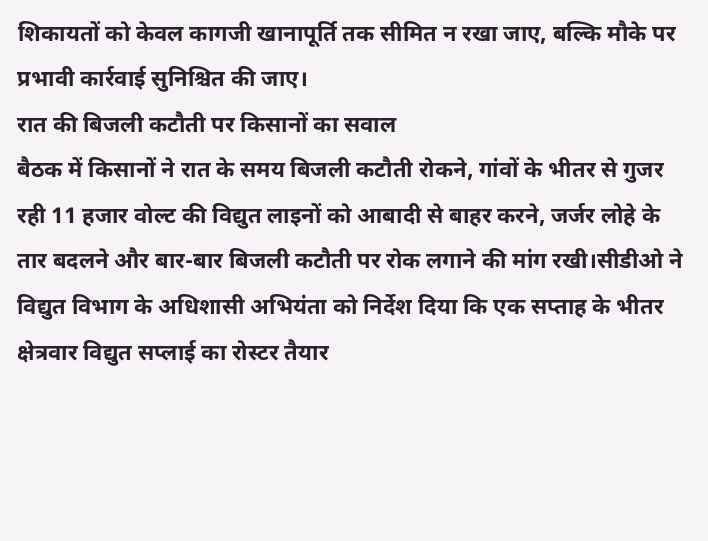शिकायतों को केवल कागजी खानापूर्ति तक सीमित न रखा जाए, बल्कि मौके पर प्रभावी कार्रवाई सुनिश्चित की जाए।
रात की बिजली कटौती पर किसानों का सवाल
बैठक में किसानों ने रात के समय बिजली कटौती रोकने, गांवों के भीतर से गुजर रही 11 हजार वोल्ट की विद्युत लाइनों को आबादी से बाहर करने, जर्जर लोहे के तार बदलने और बार-बार बिजली कटौती पर रोक लगाने की मांग रखी।सीडीओ ने विद्युत विभाग के अधिशासी अभियंता को निर्देश दिया कि एक सप्ताह के भीतर क्षेत्रवार विद्युत सप्लाई का रोस्टर तैयार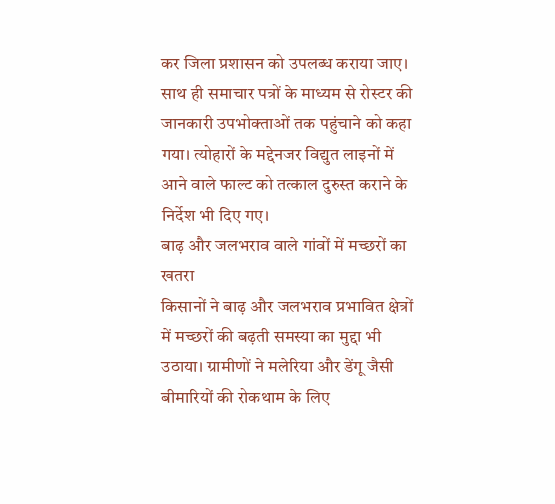कर जिला प्रशासन को उपलब्ध कराया जाए। साथ ही समाचार पत्रों के माध्यम से रोस्टर की जानकारी उपभोक्ताओं तक पहुंचाने को कहा गया। त्योहारों के मद्देनजर विद्युत लाइनों में आने वाले फाल्ट को तत्काल दुरुस्त कराने के निर्देश भी दिए गए।
बाढ़ और जलभराव वाले गांवों में मच्छरों का खतरा
किसानों ने बाढ़ और जलभराव प्रभावित क्षेत्रों में मच्छरों की बढ़ती समस्या का मुद्दा भी उठाया। ग्रामीणों ने मलेरिया और डेंगू जैसी बीमारियों की रोकथाम के लिए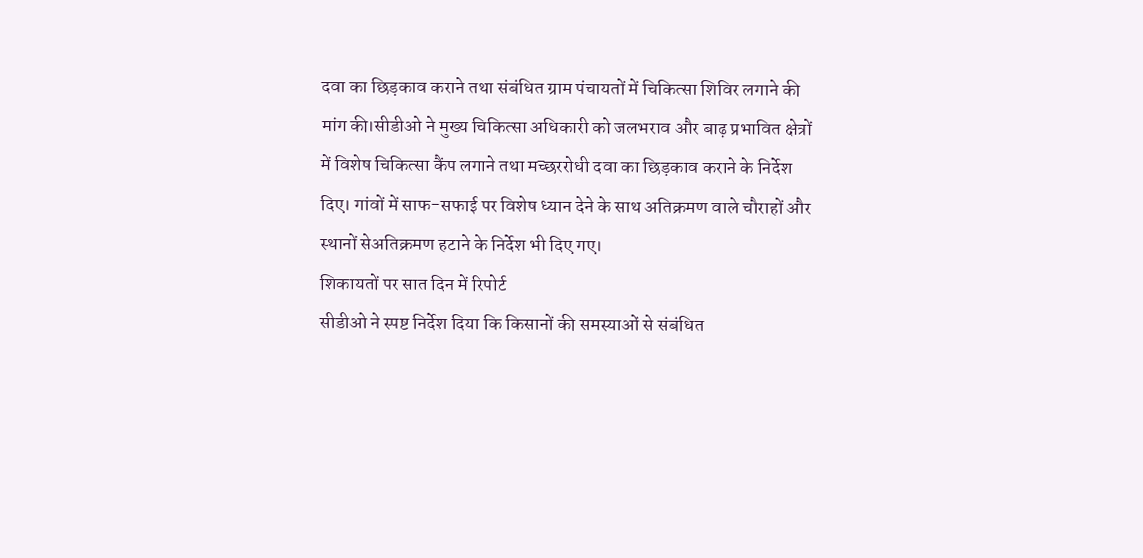दवा का छिड़काव कराने तथा संबंधित ग्राम पंचायतों में चिकित्सा शिविर लगाने की मांग की।सीडीओ ने मुख्य चिकित्सा अधिकारी को जलभराव और बाढ़ प्रभावित क्षेत्रों में विशेष चिकित्सा कैंप लगाने तथा मच्छररोधी दवा का छिड़काव कराने के निर्देश दिए। गांवों में साफ-सफाई पर विशेष ध्यान देने के साथ अतिक्रमण वाले चौराहों और स्थानों सेअतिक्रमण हटाने के निर्देश भी दिए गए।
शिकायतों पर सात दिन में रिपोर्ट
सीडीओ ने स्पष्ट निर्देश दिया कि किसानों की समस्याओं से संबंधित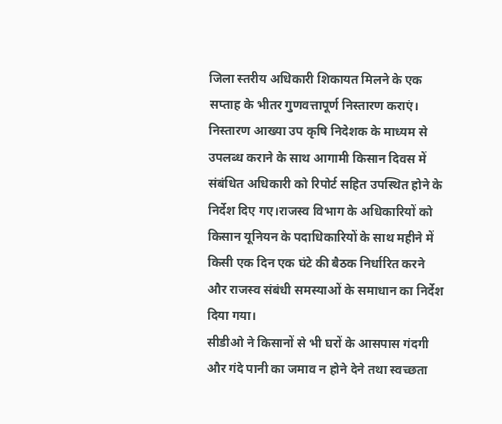जिला स्तरीय अधिकारी शिकायत मिलने के एक सप्ताह के भीतर गुणवत्तापूर्ण निस्तारण कराएं। निस्तारण आख्या उप कृषि निदेशक के माध्यम से उपलब्ध कराने के साथ आगामी किसान दिवस में संबंधित अधिकारी को रिपोर्ट सहित उपस्थित होने के निर्देश दिए गए।राजस्व विभाग के अधिकारियों को किसान यूनियन के पदाधिकारियों के साथ महीने में किसी एक दिन एक घंटे की बैठक निर्धारित करने और राजस्व संबंधी समस्याओं के समाधान का निर्देश दिया गया।
सीडीओ ने किसानों से भी घरों के आसपास गंदगी और गंदे पानी का जमाव न होने देने तथा स्वच्छता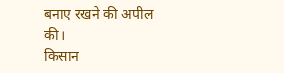बनाए रखने की अपील की।
किसान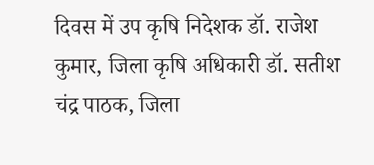दिवस में उप कृषि निदेशक डॉ. राजेश कुमार, जिला कृषि अधिकारी डॉ. सतीश चंद्र पाठक, जिला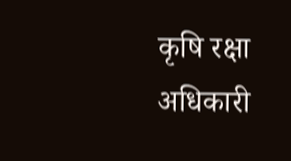कृषि रक्षा अधिकारी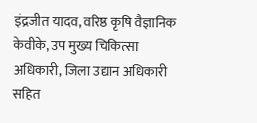इंद्रजीत यादव, वरिष्ठ कृषि वैज्ञानिक केवीके, उप मुख्य चिकित्सा अधिकारी, जिला उद्यान अधिकारी सहित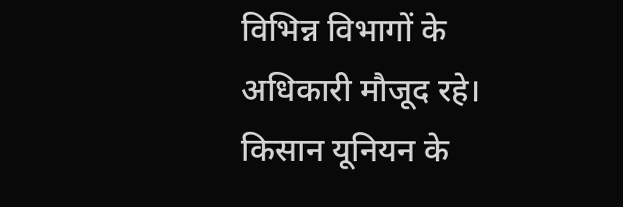विभिन्न विभागों के अधिकारी मौजूद रहे। किसान यूनियन के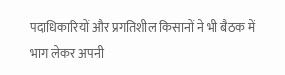पदाधिकारियों और प्रगतिशील किसानों ने भी बैठक में भाग लेकर अपनी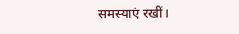समस्याएं रखीं।